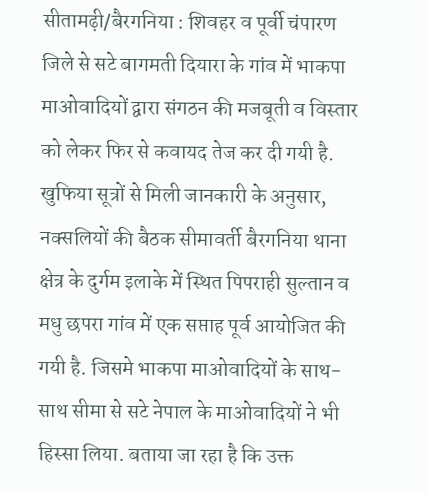सीतामढ़ी/बैरगनिया : शिवहर व पूर्वी चंपारण जिले से सटे बागमती दियारा के गांव में भाकपा माओवादियों द्वारा संगठन की मजबूती व विस्तार को लेकर फिर से कवायद तेज कर दी गयी है.
खुफिया सूत्रों से मिली जानकारी के अनुसार, नक्सलियों की बैठक सीमावर्ती बैरगनिया थाना क्षेत्र के दुर्गम इलाके में स्थित पिपराही सुल्तान व मधु छपरा गांव में एक सप्ताह पूर्व आयोजित की गयी है. जिसमे भाकपा माओवादियों के साथ-साथ सीमा से सटे नेपाल के माओवादियों ने भी हिस्सा लिया. बताया जा रहा है कि उक्त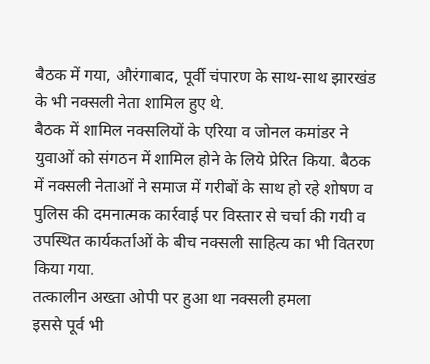बैठक में गया, औरंगाबाद, पूर्वी चंपारण के साथ-साथ झारखंड के भी नक्सली नेता शामिल हुए थे.
बैठक में शामिल नक्सलियों के एरिया व जोनल कमांडर ने युवाओं को संगठन में शामिल होने के लिये प्रेरित किया. बैठक में नक्सली नेताओं ने समाज में गरीबों के साथ हो रहे शोषण व पुलिस की दमनात्मक कार्रवाई पर विस्तार से चर्चा की गयी व उपस्थित कार्यकर्ताओं के बीच नक्सली साहित्य का भी वितरण किया गया.
तत्कालीन अख्ता ओपी पर हुआ था नक्सली हमला
इससे पूर्व भी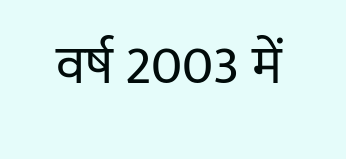वर्ष 2003 में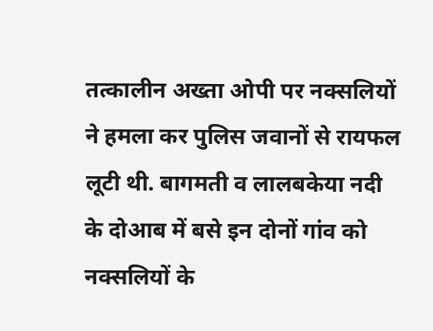तत्कालीन अख्ता ओपी पर नक्सलियों ने हमला कर पुलिस जवानों से रायफल लूटी थी. बागमती व लालबकेया नदी के दोआब में बसे इन दोनों गांव को नक्सलियों के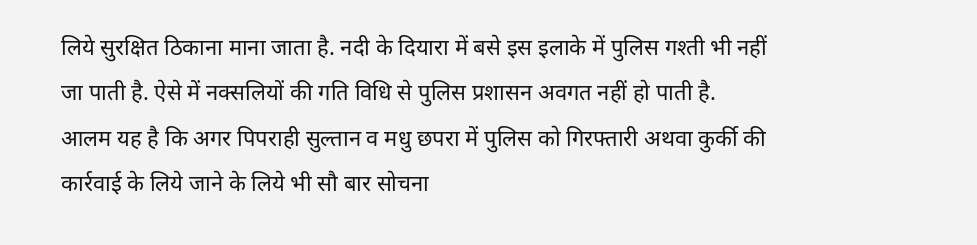लिये सुरक्षित ठिकाना माना जाता है. नदी के दियारा में बसे इस इलाके में पुलिस गश्ती भी नहीं जा पाती है. ऐसे में नक्सलियों की गति विधि से पुलिस प्रशासन अवगत नहीं हो पाती है. आलम यह है कि अगर पिपराही सुल्तान व मधु छपरा में पुलिस को गिरफ्तारी अथवा कुर्की की कार्रवाई के लिये जाने के लिये भी सौ बार सोचना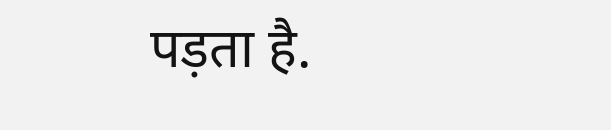पड़ता है.